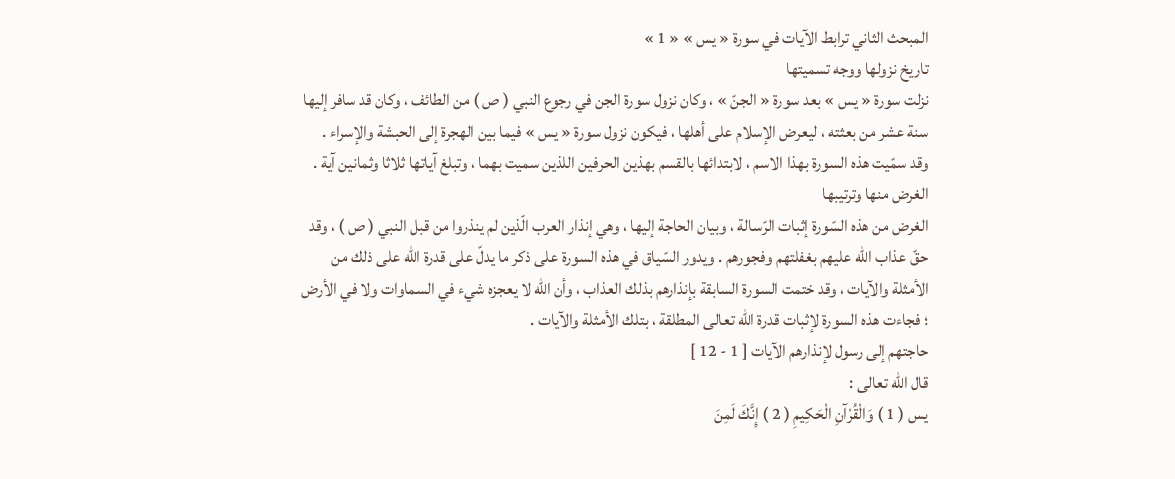المبحث الثاني ترابط الآيات في سورة « يس » « 1 »
تاريخ نزولها ووجه تسميتها
نزلت سورة « يس » بعد سورة « الجنّ » ، وكان نزول سورة الجن في رجوع النبي ( ص ) من الطائف ، وكان قد سافر إليها سنة عشر من بعثته ، ليعرض الإسلام على أهلها ، فيكون نزول سورة « يس » فيما بين الهجرة إلى الحبشة والإسراء .
وقد سمّيت هذه السورة بهذا الاسم ، لابتدائها بالقسم بهذين الحرفين اللذين سميت بهما ، وتبلغ آياتها ثلاثا وثمانين آية .
الغرض منها وترتيبها
الغرض من هذه السّورة إثبات الرّسالة ، وبيان الحاجة إليها ، وهي إنذار العرب الّذين لم ينذروا من قبل النبي ( ص ) ، وقد حقّ عذاب اللّه عليهم بغفلتهم وفجورهم . ويدور السّياق في هذه السورة على ذكر ما يدلّ على قدرة اللّه على ذلك من الأمثلة والآيات ، وقد ختمت السورة السابقة بإنذارهم بذلك العذاب ، وأن اللّه لا يعجزه شيء في السماوات ولا في الأرض ؛ فجاءت هذه السورة لإثبات قدرة اللّه تعالى المطلقة ، بتلك الأمثلة والآيات .
حاجتهم إلى رسول لإنذارهم الآيات [ 1 - 12 ]
قال اللّه تعالى :
يس ( 1 ) وَالْقُرْآنِ الْحَكِيمِ ( 2 ) إِنَّكَ لَمِنَ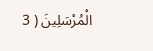الْمُرْسَلِينَ ( 3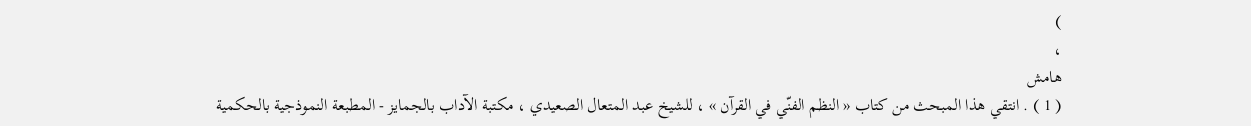)
،
هامش
( 1 ) . انتقي هذا المبحث من كتاب « النظم الفنّي في القرآن » ، للشيخ عبد المتعال الصعيدي ، مكتبة الآداب بالجمايز - المطبعة النموذجية بالحكمية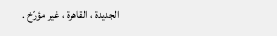الجديدة ، القاهرة ، غير مؤرّخ .